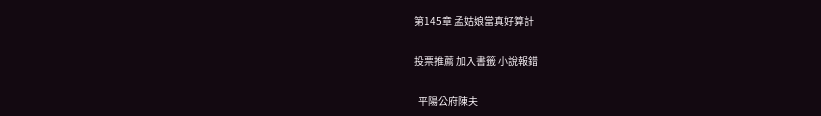第145章 孟姑娘當真好算計

投票推薦 加入書籤 小說報錯

  平陽公府陳夫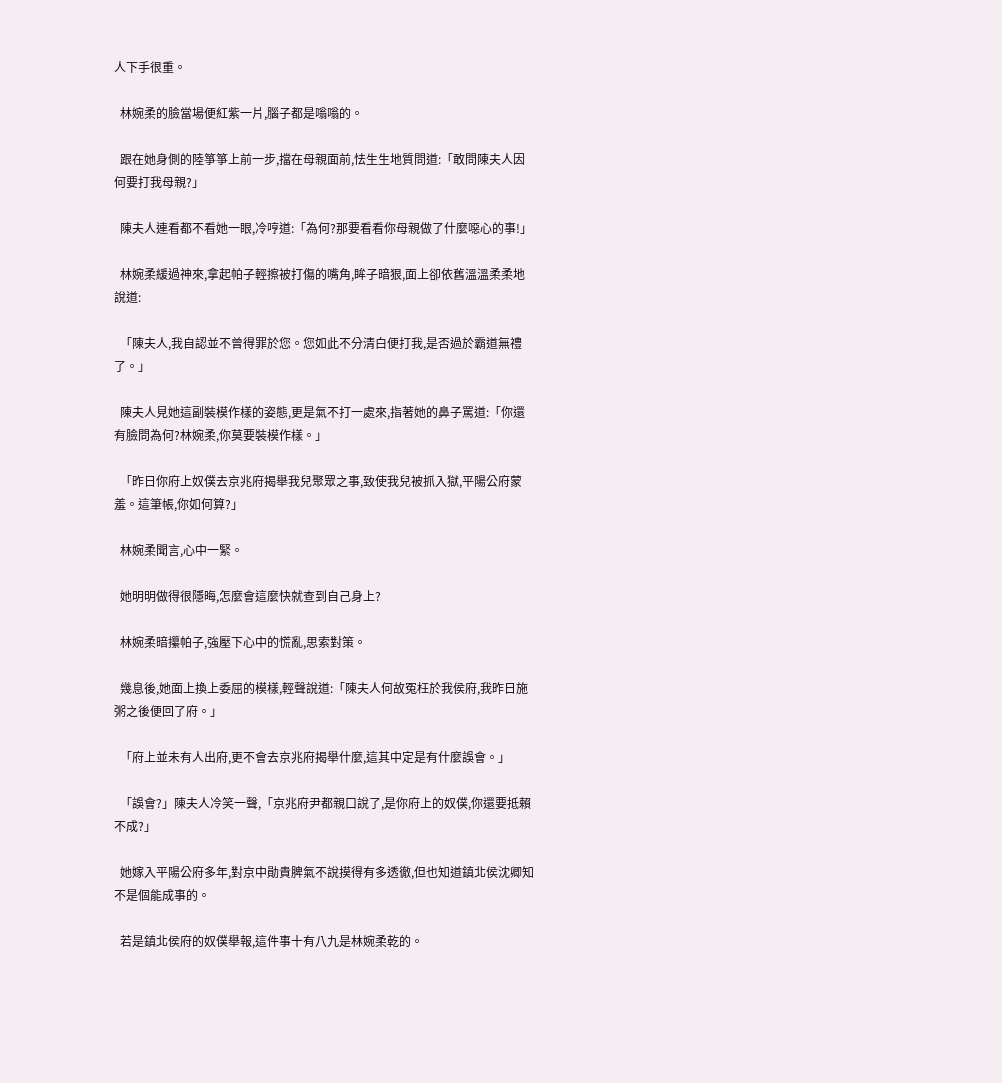人下手很重。

  林婉柔的臉當場便紅紫一片,腦子都是嗡嗡的。

  跟在她身側的陸箏箏上前一步,擋在母親面前,怯生生地質問道:「敢問陳夫人因何要打我母親?」

  陳夫人連看都不看她一眼,冷哼道:「為何?那要看看你母親做了什麼噁心的事!」

  林婉柔緩過神來,拿起帕子輕擦被打傷的嘴角,眸子暗狠,面上卻依舊溫溫柔柔地說道:

  「陳夫人,我自認並不曾得罪於您。您如此不分清白便打我,是否過於霸道無禮了。」

  陳夫人見她這副裝模作樣的姿態,更是氣不打一處來,指著她的鼻子罵道:「你還有臉問為何?林婉柔,你莫要裝模作樣。」

  「昨日你府上奴僕去京兆府揭舉我兒聚眾之事,致使我兒被抓入獄,平陽公府蒙羞。這筆帳,你如何算?」

  林婉柔聞言,心中一緊。

  她明明做得很隱晦,怎麼會這麼快就查到自己身上?

  林婉柔暗攥帕子,強壓下心中的慌亂,思索對策。

  幾息後,她面上換上委屈的模樣,輕聲說道:「陳夫人何故冤枉於我侯府,我昨日施粥之後便回了府。」

  「府上並未有人出府,更不會去京兆府揭舉什麼,這其中定是有什麼誤會。」

  「誤會?」陳夫人冷笑一聲,「京兆府尹都親口說了,是你府上的奴僕,你還要抵賴不成?」

  她嫁入平陽公府多年,對京中勛貴脾氣不說摸得有多透徹,但也知道鎮北侯沈卿知不是個能成事的。

  若是鎮北侯府的奴僕舉報,這件事十有八九是林婉柔乾的。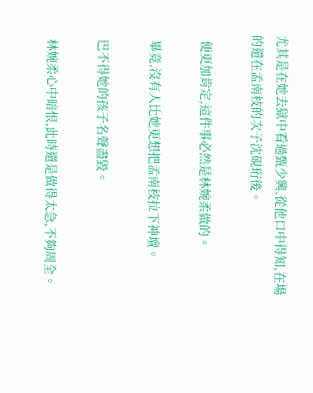尤其是在她去獄中看過甄少興,從他口中得知,在場的還在孟南枝的次子沈硯珩後。

  便更加肯定,這件事必然是林婉柔做的。

  畢竟,沒有人比她更想把孟南枝拉下神壇。

  巴不得她的孩子名聲盡毀。

  林婉柔心中暗恨,此時還是做得太急,不夠周全。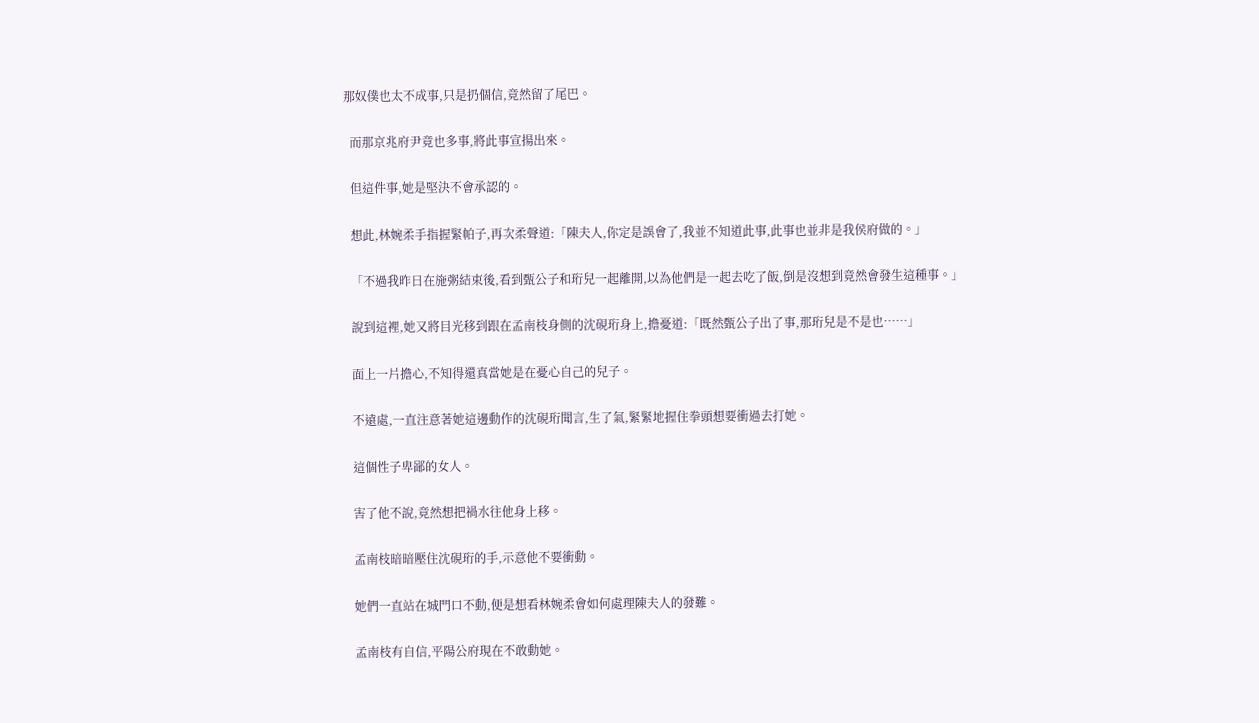那奴僕也太不成事,只是扔個信,竟然留了尾巴。

  而那京兆府尹竟也多事,將此事宣揚出來。

  但這件事,她是堅決不會承認的。

  想此,林婉柔手指握緊帕子,再次柔聲道:「陳夫人,你定是誤會了,我並不知道此事,此事也並非是我侯府做的。」

  「不過我昨日在施粥結束後,看到甄公子和珩兒一起離開,以為他們是一起去吃了飯,倒是沒想到竟然會發生這種事。」

  說到這裡,她又將目光移到跟在孟南枝身側的沈硯珩身上,擔憂道:「既然甄公子出了事,那珩兒是不是也……」

  面上一片擔心,不知得還真當她是在憂心自己的兒子。

  不遠處,一直注意著她這邊動作的沈硯珩聞言,生了氣,緊緊地握住拳頭想要衝過去打她。

  這個性子卑鄙的女人。

  害了他不說,竟然想把禍水往他身上移。

  孟南枝暗暗壓住沈硯珩的手,示意他不要衝動。

  她們一直站在城門口不動,便是想看林婉柔會如何處理陳夫人的發難。

  孟南枝有自信,平陽公府現在不敢動她。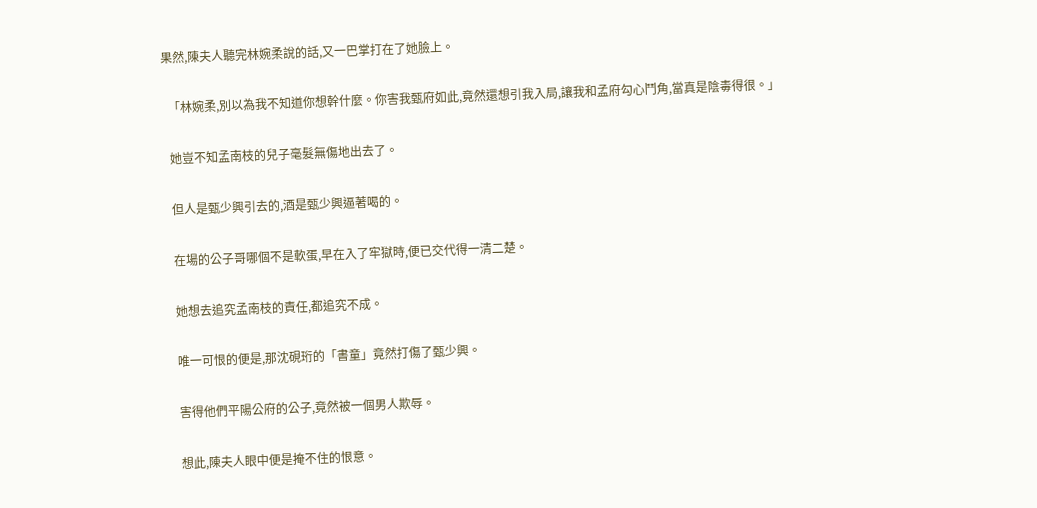果然,陳夫人聽完林婉柔說的話,又一巴掌打在了她臉上。

  「林婉柔,別以為我不知道你想幹什麼。你害我甄府如此,竟然還想引我入局,讓我和孟府勾心鬥角,當真是陰毒得很。」

  她豈不知孟南枝的兒子毫髮無傷地出去了。

  但人是甄少興引去的,酒是甄少興逼著喝的。

  在場的公子哥哪個不是軟蛋,早在入了牢獄時,便已交代得一清二楚。

  她想去追究孟南枝的責任,都追究不成。

  唯一可恨的便是,那沈硯珩的「書童」竟然打傷了甄少興。

  害得他們平陽公府的公子,竟然被一個男人欺辱。

  想此,陳夫人眼中便是掩不住的恨意。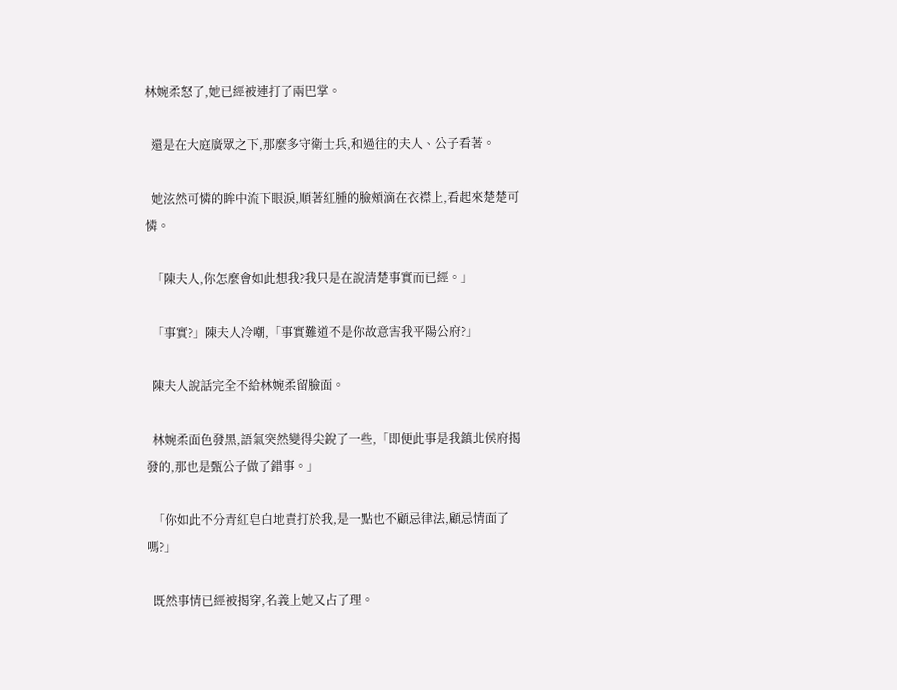林婉柔怒了,她已經被連打了兩巴掌。

  還是在大庭廣眾之下,那麼多守衛士兵,和過往的夫人、公子看著。

  她泫然可憐的眸中流下眼淚,順著紅腫的臉頰滴在衣襟上,看起來楚楚可憐。

  「陳夫人,你怎麼會如此想我?我只是在說清楚事實而已經。」

  「事實?」陳夫人冷嘲,「事實難道不是你故意害我平陽公府?」

  陳夫人說話完全不給林婉柔留臉面。

  林婉柔面色發黑,語氣突然變得尖銳了一些,「即便此事是我鎮北侯府揭發的,那也是甄公子做了錯事。」

  「你如此不分青紅皂白地責打於我,是一點也不顧忌律法,顧忌情面了嗎?」

  既然事情已經被揭穿,名義上她又占了理。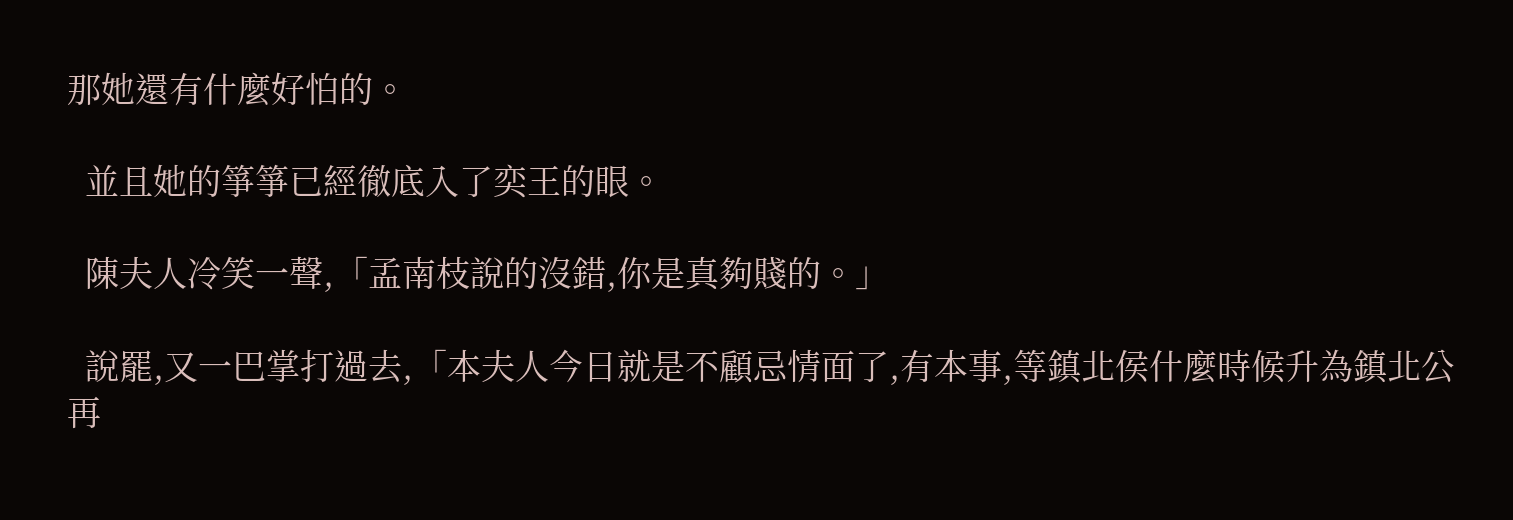那她還有什麼好怕的。

  並且她的箏箏已經徹底入了奕王的眼。

  陳夫人冷笑一聲,「孟南枝說的沒錯,你是真夠賤的。」

  說罷,又一巴掌打過去,「本夫人今日就是不顧忌情面了,有本事,等鎮北侯什麼時候升為鎮北公再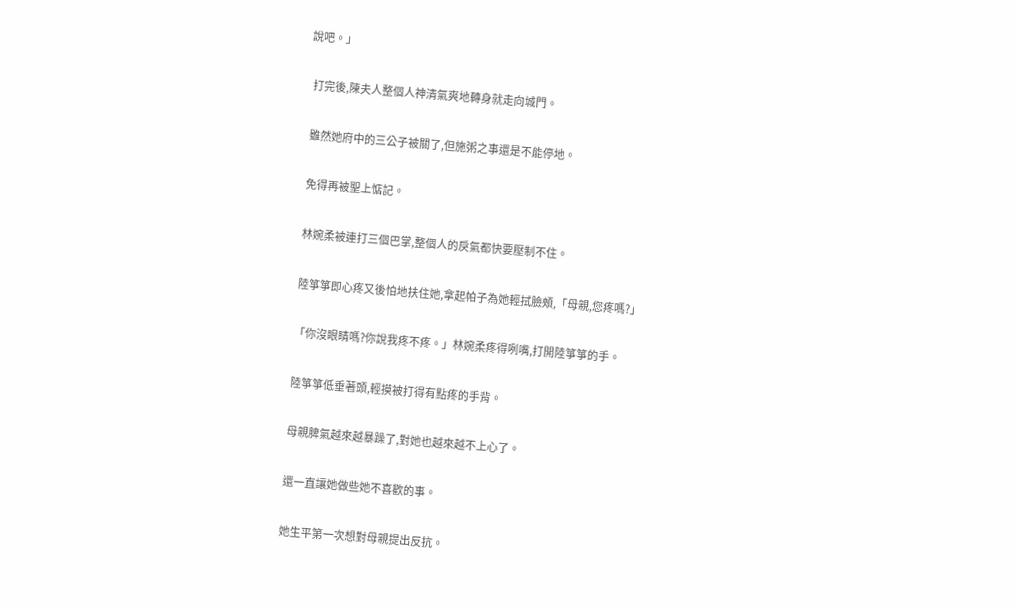說吧。」

  打完後,陳夫人整個人神清氣爽地轉身就走向城門。

  雖然她府中的三公子被關了,但施粥之事還是不能停地。

  免得再被聖上惦記。

  林婉柔被連打三個巴掌,整個人的戾氣都快要壓制不住。

  陸箏箏即心疼又後怕地扶住她,拿起帕子為她輕拭臉頰,「母親,您疼嗎?」

  「你沒眼睛嗎?你說我疼不疼。」林婉柔疼得咧嘴,打開陸箏箏的手。

  陸箏箏低垂著頭,輕摸被打得有點疼的手背。

  母親脾氣越來越暴躁了,對她也越來越不上心了。

  還一直讓她做些她不喜歡的事。

  她生平第一次想對母親提出反抗。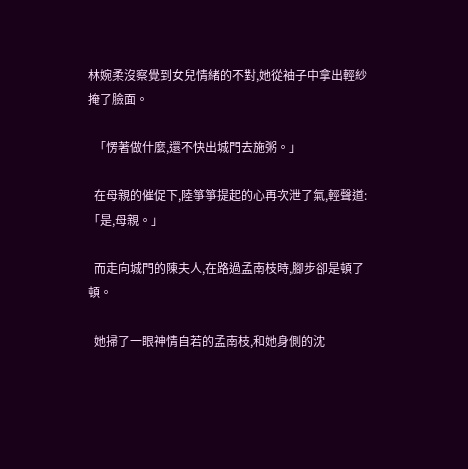林婉柔沒察覺到女兒情緒的不對,她從袖子中拿出輕紗掩了臉面。

  「愣著做什麼,還不快出城門去施粥。」

  在母親的催促下,陸箏箏提起的心再次泄了氣,輕聲道:「是,母親。」

  而走向城門的陳夫人,在路過孟南枝時,腳步卻是頓了頓。

  她掃了一眼神情自若的孟南枝,和她身側的沈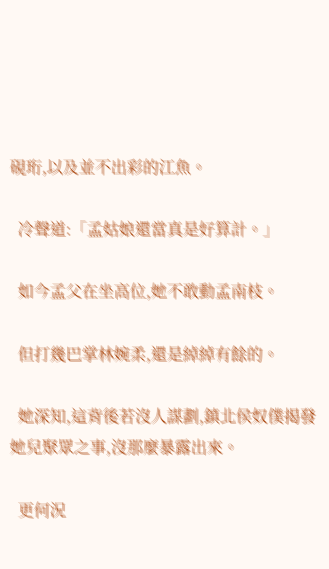硯珩,以及並不出彩的江魚。

  冷聲道:「孟姑娘還當真是好算計。」

  如今孟父在坐高位,她不敢動孟南枝。

  但打幾巴掌林婉柔,還是綽綽有餘的。

  她深知,這背後若沒人謀劃,鎮北侯奴僕揭發她兒聚眾之事,沒那麼暴露出來。

  更何況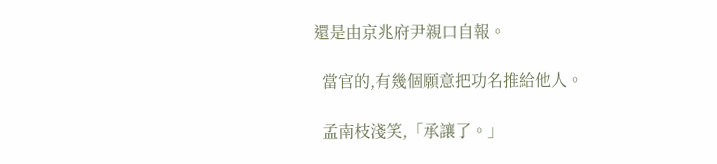還是由京兆府尹親口自報。

  當官的,有幾個願意把功名推給他人。

  孟南枝淺笑,「承讓了。」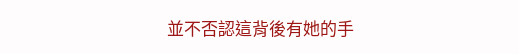並不否認這背後有她的手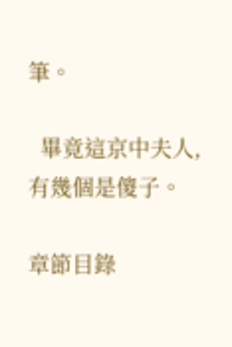筆。

  畢竟這京中夫人,有幾個是傻子。

章節目錄